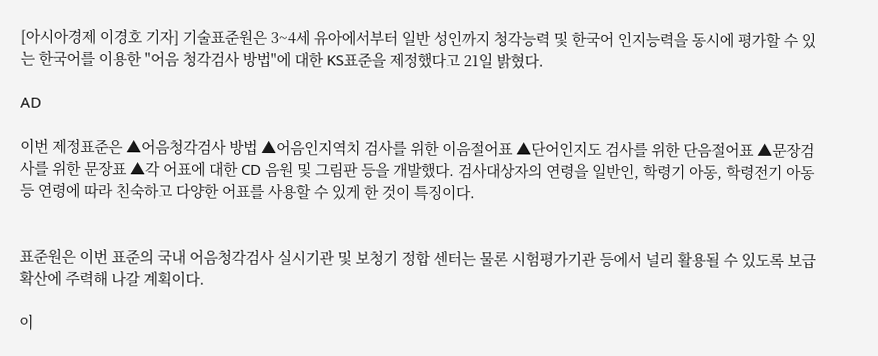[아시아경제 이경호 기자] 기술표준원은 3~4세 유아에서부터 일반 성인까지 청각능력 및 한국어 인지능력을 동시에 평가할 수 있는 한국어를 이용한 "어음 청각검사 방법"에 대한 KS표준을 제정했다고 21일 밝혔다.

AD

이번 제정표준은 ▲어음청각검사 방법 ▲어음인지역치 검사를 위한 이음절어표 ▲단어인지도 검사를 위한 단음절어표 ▲문장검사를 위한 문장표 ▲각 어표에 대한 CD 음원 및 그림판 등을 개발했다. 검사대상자의 연령을 일반인, 학령기 아동, 학령전기 아동 등 연령에 따라 친숙하고 다양한 어표를 사용할 수 있게 한 것이 특징이다.


표준원은 이번 표준의 국내 어음청각검사 실시기관 및 보청기 정합 센터는 물론 시험평가기관 등에서 널리 활용될 수 있도록 보급확산에 주력해 나갈 계획이다.

이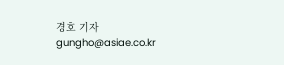경호 기자 gungho@asiae.co.kr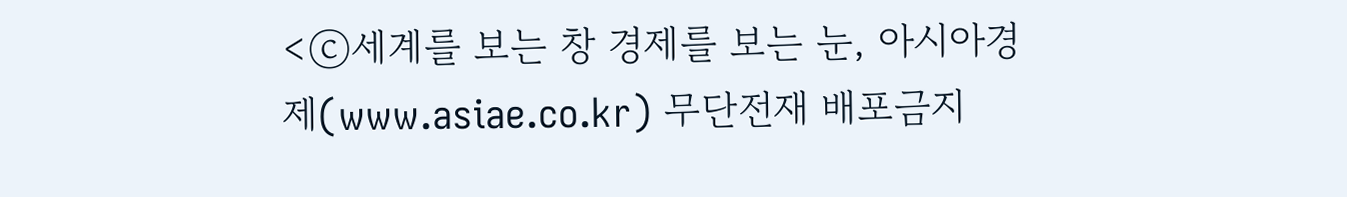<ⓒ세계를 보는 창 경제를 보는 눈, 아시아경제(www.asiae.co.kr) 무단전재 배포금지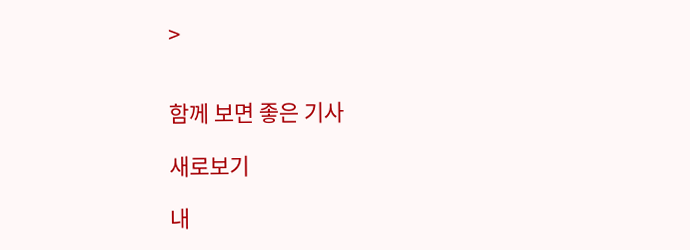>


함께 보면 좋은 기사

새로보기

내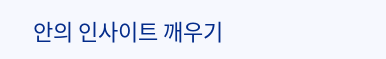안의 인사이트 깨우기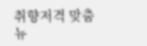취향저격 맞춤뉴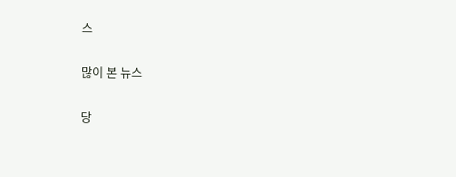스

많이 본 뉴스

당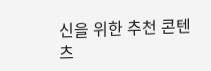신을 위한 추천 콘텐츠